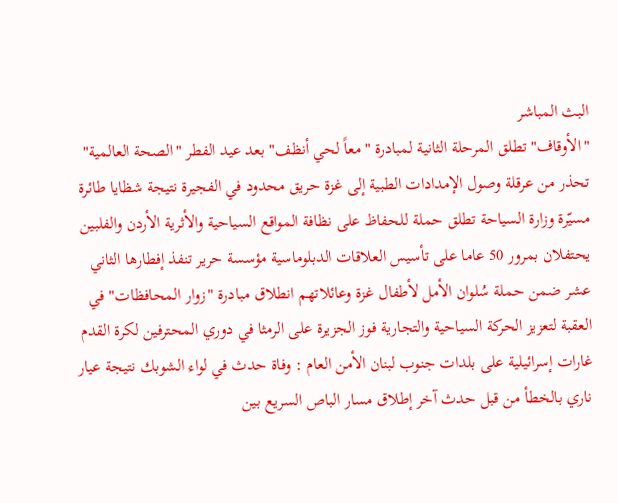البث المباشر
"الأوقاف" تطلق المرحلة الثانية لمبادرة "معاً لحي أنظف" بعد عيد الفطر "الصحة العالمية" تحذر من عرقلة وصول الإمدادات الطبية إلى غزة حريق محدود في الفجيرة نتيجة شظايا طائرة مسيّرة وزارة السياحة تطلق حملة للحفاظ على نظافة المواقع السياحية والأثرية الأردن والفلبين يحتفلان بمرور 50 عاما على تأسيس العلاقات الدبلوماسية مؤسسة حرير تنفذ إفطارها الثاني عشر ضمن حملة سُلوان الأمل لأطفال غزة وعائلاتهم انطلاق مبادرة "زوار المحافظات" في العقبة لتعزيز الحركة السياحية والتجارية فوز الجزيرة على الرمثا في دوري المحترفين لكرة القدم غارات إسرائيلية على بلدات جنوب لبنان الأمن العام : وفاة حدث في لواء الشوبك نتيجة عيار ناري بالخطأ من قبل حدث آخر إطلاق مسار الباص السريع بين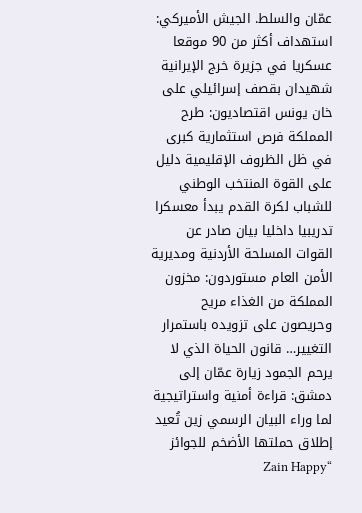عمّان والسلط. الجيش الأميركي: استهداف أكثر من 90 موقعا عسكريا في جزيرة خرج الإيرانية شهيدان بقصف إسرائيلي على خان يونس اقتصاديون: طرح المملكة فرص استثمارية كبرى في ظل الظروف الإقليمية دليل على القوة المنتخب الوطني للشباب لكرة القدم يبدأ معسكرا تدريبيا داخليا بيان صادر عن القوات المسلحة الأردنية ومديرية الأمن العام مستوردون: مخزون المملكة من الغذاء مريح وحريصون على تزويده باستمرار التغيير… قانون الحياة الذي لا يرحم الجمود زيارة عمّان إلى دمشق: قراءة أمنية واستراتيجية لما وراء البيان الرسمي زين تُعيد إطلاق حملتها الأضخم للجوائز “Zain Happy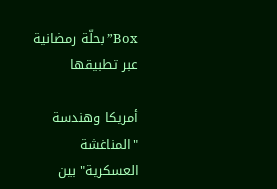Box” بحلّة رمضانية عبر تطبيقها

أمريكا وهندسة "المناغشة العسكرية" بين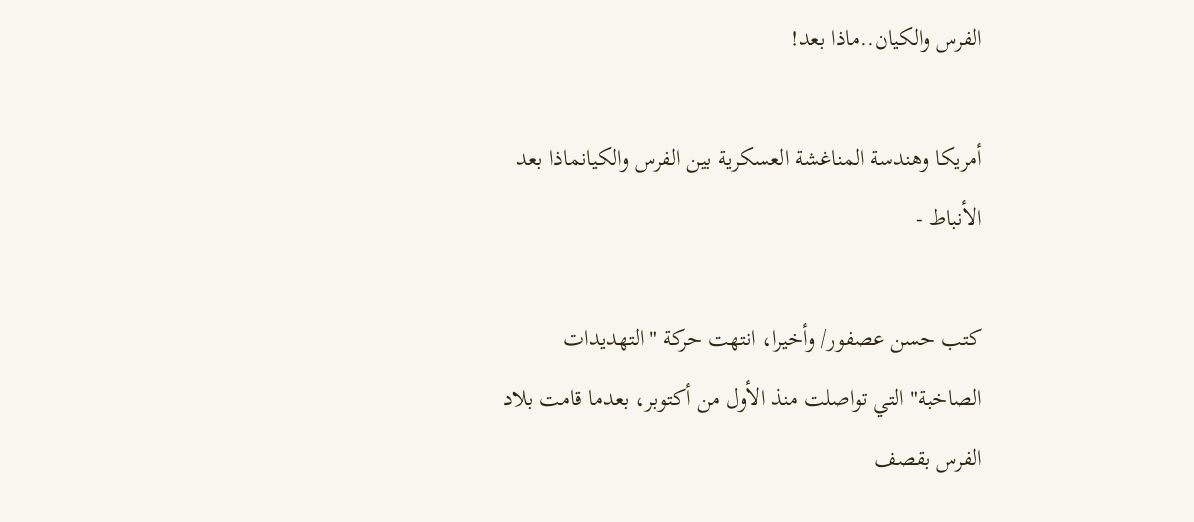الفرس والكيان..ماذا بعد!

أمريكا وهندسة المناغشة العسكرية بين الفرس والكيانماذا بعد
الأنباط -

كتب حسن عصفور/ وأخيرا، انتهت حركة "التهديدات الصاخبة" التي تواصلت منذ الأول من أكتوبر، بعدما قامت بلاد الفرس بقصف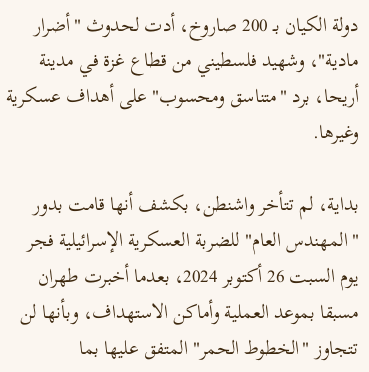دولة الكيان بـ 200 صاروخ، أدت لحدوث "أضرار مادية"، وشهيد فلسطيني من قطاع غزة في مدينة أريحا، برد "متناسق ومحسوب" على أهداف عسكرية وغيرها.

بداية، لم تتأخر واشنطن، بكشف أنها قامت بدور "المهندس العام" للضربة العسكرية الإسرائيلية فجر يوم السبت 26 أكتوبر 2024، بعدما أخبرت طهران مسبقا بموعد العملية وأماكن الاستهداف، وبأنها لن تتجاوز "الخطوط الحمر" المتفق عليها بما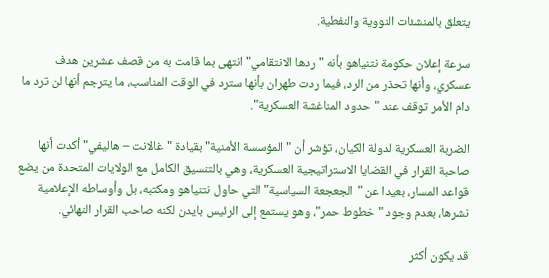يتعلق بالمنشئات النووية والنفطية.

سرعة إعلان حكومة نتنياهو بأنه "ردها الانتقامي" انتهى بما قامت به من قصف عشرين هدف عسكري، وأنها تحذر من الرد، فيما ردت طهران بأنها سترد في الوقت المناسب، ما يترجم أنها لن ترد ما دام الأمر توقف عند "حدود المناغشة العسكرية".

الضربة العسكرية لدولة الكيان، تؤشر أن "المؤسسة الأمنية" بقيادة "غالانت – هاليفي" أكدت أنها صاحبة القرار في القضايا الاستراتيجية العسكرية، وهي بالتنسيق الكامل مع الولايات المتحدة من يضع قواعد المسار، بعيدا عن "الجعجعة السياسية" التي حاول نتنياهو ومكتبه، بل وأوساطه الإعلامية نشرها، بعدم وجود "خطوط حمر"، وهو يستمع إلى الرئيس بايدن لكنه صاحب القرار النهائي.

قد يكون أكثر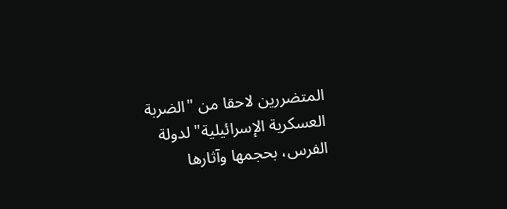المتضررين لاحقا من "الضربة العسكرية الإسرائيلية" لدولة الفرس، بحجمها وآثارها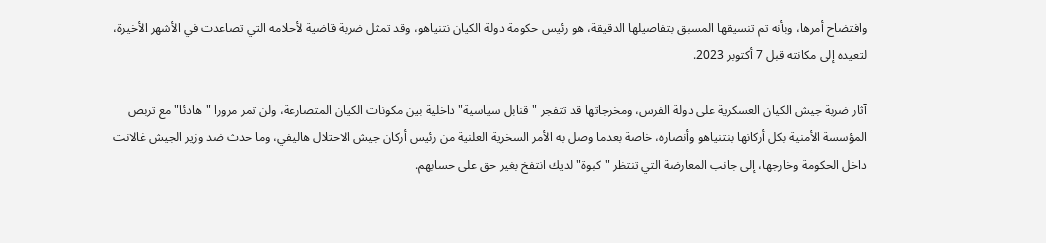وافتضاح أمرها، وبأنه تم تنسيقها المسبق بتفاصيلها الدقيقة، هو رئيس حكومة دولة الكيان نتنياهو، وقد تمثل ضربة قاضية لأحلامه التي تصاعدت في الأشهر الأخيرة، لتعيده إلى مكانته قبل 7 أكتوبر 2023.

آثار ضربة جيش الكيان العسكرية على دولة الفرس، ومخرجاتها قد تتفجر "قنابل سياسية" داخلية بين مكونات الكيان المتصارعة، ولن تمر مرورا "هادئا" مع تربص المؤسسة الأمنية بكل أركانها بنتنياهو وأنصاره، خاصة بعدما وصل به الأمر السخرية العلنية من رئيس أركان جيش الاحتلال هاليفي، وما حدث ضد وزير الجيش غالانت داخل الحكومة وخارجها، إلى جانب المعارضة التي تنتظر "كبوة" لديك انتفخ بغير حق على حسابهم.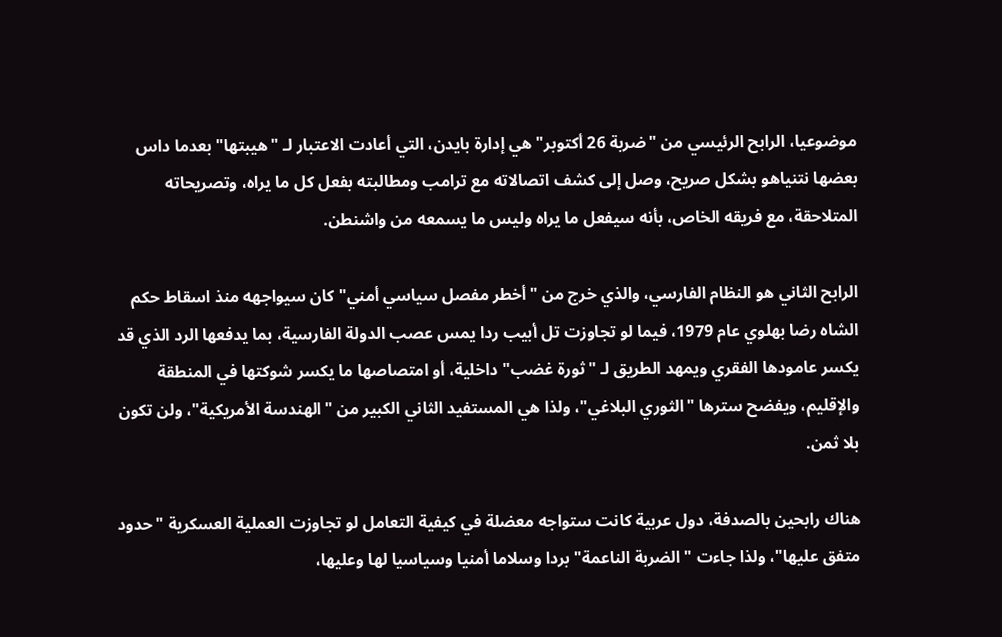موضوعيا، الرابح الرئيسي من "ضربة 26 أكتوبر" هي إدارة بايدن، التي أعادت الاعتبار لـ "هيبتها" بعدما داس بعضها نتنياهو بشكل صريح، وصل إلى كشف اتصالاته مع ترامب ومطالبته بفعل كل ما يراه، وتصريحاته المتلاحقة، مع فريقه الخاص، بأنه سيفعل ما يراه وليس ما يسمعه من واشنطن.

الرابح الثاني هو النظام الفارسي، والذي خرج من "أخطر مفصل سياسي أمني" كان سيواجهه منذ اسقاط حكم الشاه رضا بهلوي عام 1979، فيما لو تجاوزت تل أبيب ردا يمس عصب الدولة الفارسية، بما يدفعها الرد الذي قد يكسر عامودها الفقري ويمهد الطريق لـ "ثورة غضب" داخلية، أو امتصاصها ما يكسر شوكتها في المنطقة والإقليم، ويفضح سترها "الثوري البلاغي"، ولذا هي المستفيد الثاني الكبير من "الهندسة الأمريكية"، ولن تكون بلا ثمن.

هناك رابحين بالصدفة، دول عربية كانت ستواجه معضلة في كيفية التعامل لو تجاوزت العملية العسكرية "حدود متفق عليها"، ولذا جاءت "الضربة الناعمة" بردا وسلاما أمنيا وسياسيا لها وعليها،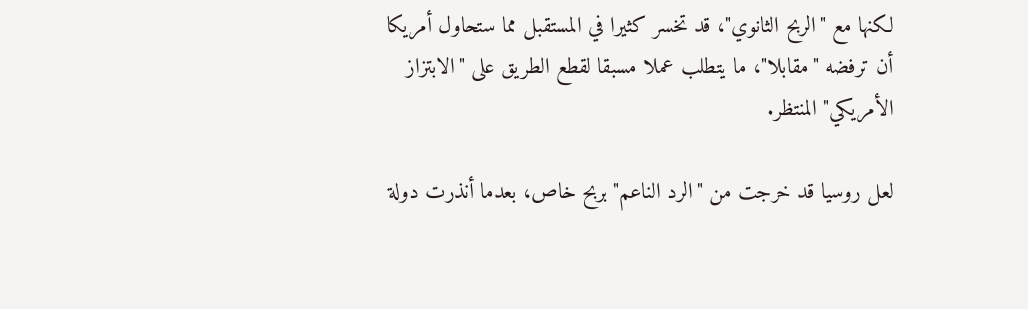لكنها مع "الربح الثانوي"، قد تخسر كثيرا في المستقبل مما ستحاول أمريكا أن ترفضه "مقابلا"، ما يتطلب عملا مسبقا لقطع الطريق على "الابتزاز الأمريكي" المنتظر.

لعل روسيا قد خرجت من "الرد الناعم" بربح خاص، بعدما أنذرت دولة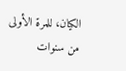الكيان، للمرة الأولى من سنوات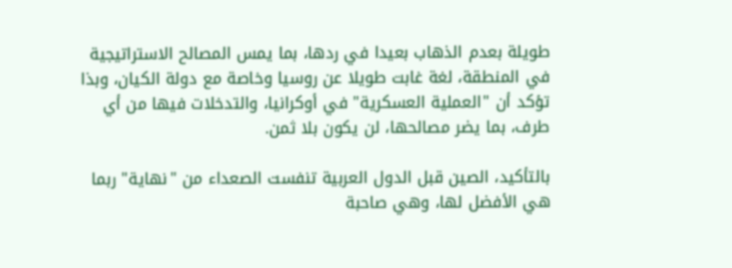طويلة بعدم الذهاب بعيدا في ردها، بما يمس المصالح الاستراتيجية في المنطقة، لغة غابت طويلا عن روسيا وخاصة مع دولة الكيان، وبذا تؤكد أن "العملية العسكرية" في أوكرانيا، والتدخلات فيها من أي طرف، بما يضر مصالحها، لن يكون بلا ثمن.

بالتأكيد، الصين قبل الدول العربية تنفست الصعداء من "نهاية" ربما هي الأفضل لها، وهي صاحبة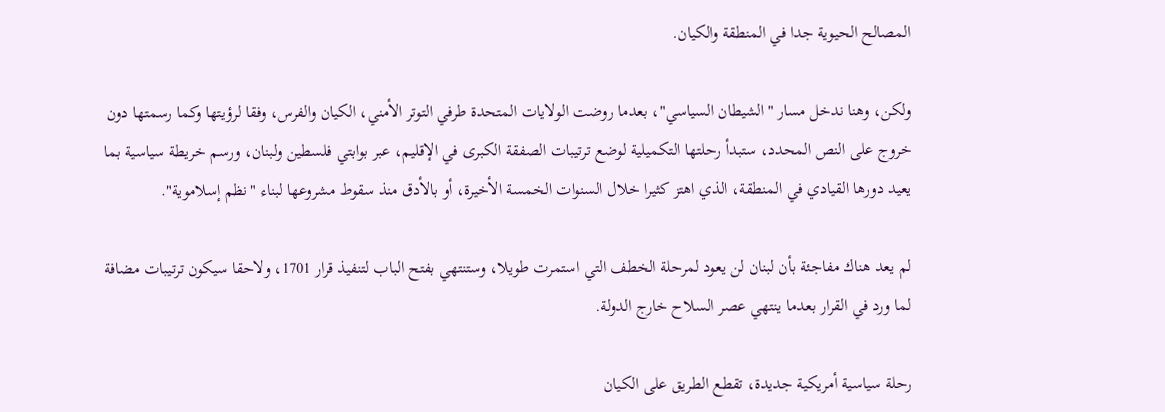المصالح الحيوية جدا في المنطقة والكيان.

ولكن، وهنا ندخل مسار "الشيطان السياسي"، بعدما روضت الولايات المتحدة طرفي التوتر الأمني، الكيان والفرس، وفقا لرؤيتها وكما رسمتها دون خروج على النص المحدد، ستبدأ رحلتها التكميلية لوضع ترتيبات الصفقة الكبرى في الإقليم، عبر بوابتي فلسطين ولبنان، ورسم خريطة سياسية بما يعيد دورها القيادي في المنطقة، الذي اهتز كثيرا خلال السنوات الخمسة الأخيرة، أو بالأدق منذ سقوط مشروعها لبناء "نظم إسلاموية".

لم يعد هناك مفاجئة بأن لبنان لن يعود لمرحلة الخطف التي استمرت طويلا، وستنتهي بفتح الباب لتنفيذ قرار 1701، ولاحقا سيكون ترتيبات مضافة لما ورد في القرار بعدما ينتهي عصر السلاح خارج الدولة.

رحلة سياسية أمريكية جديدة، تقطع الطريق على الكيان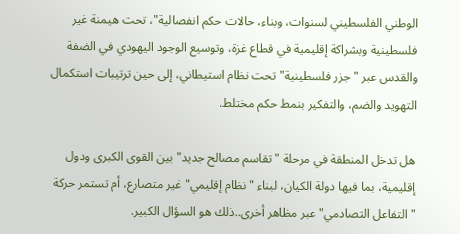الوطني الفلسطيني لسنوات، وبناء، حالات حكم انفصالية"، تحت هيمنة غير فلسطينية وبشراكة إقليمية في قطاع غزة، وتوسيع الوجود اليهودي في الضفة والقدس عبر "جزر فلسطينية" تحت نظام استيطاني، إلى حين ترتيبات استكمال التهويد والضم، والتفكير بنمط حكم مختلط.

هل تدخل المنطقة في مرحلة "تقاسم مصالح جديد" بين القوى الكبرى ودول إقليمية، بما فيها دولة الكيان، لبناء "نظام إقليمي" غير متصارع، أم تستمر حركة "التفاعل التصادمي" عبر مظاهر أخرى..ذلك هو السؤال الكبير.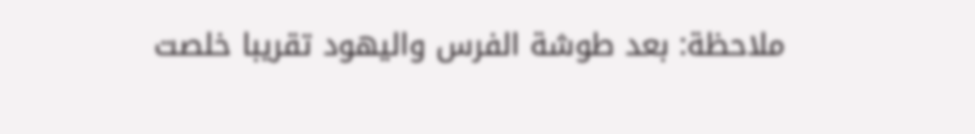ملاحظة: بعد طوشة الفرس واليهود تقريبا خلصت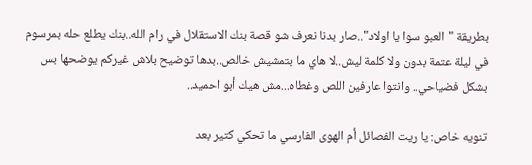بطريقة "العبو سوا يا اولاد"..صار بدنا نعرف شو قصة بنك الاستقلال في رام الله..بنك يطلع حله بمرسوم في ليلة عتمة بدون ولا كلمة ليش..لا هاي ما بتمشيش خالص..بدها توضيح بلاش غيركم يوضحها بس بشكل فضياحي.. وانتوا عارفين اللص وغطاه...مش هيك أبو احميد..

تنويه خاص: يا ريت الفصائل أم الهوى الفارسي ما تحكي كتير بعد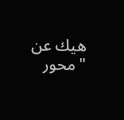هيك عن "محور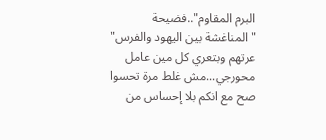البرم المقاوم"..فضيحة "المناغشة بين اليهود والفرس" عرتهم وبتعري كل مين عامل محورجي...مش غلط مرة تحسوا صح مع انكم بلا إحساس من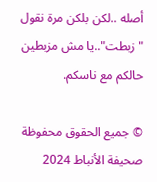أصله ..لكن بلكن مرة نقول "زبطت"..يا مش مزبطين حالكم مع ناسكم.

© جميع الحقوق محفوظة صحيفة الأنباط 2024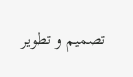تصميم و تطوير